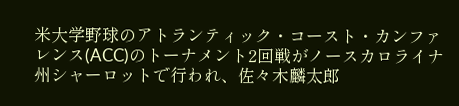米大学野球のアトランティック・コースト・カンファレンス(ACC)のトーナメント2回戦がノースカロライナ州シャーロットで行われ、佐々木麟太郎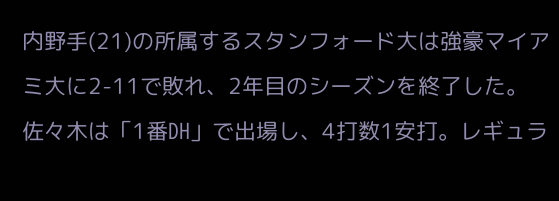内野手(21)の所属するスタンフォード大は強豪マイアミ大に2-11で敗れ、2年目のシーズンを終了した。
佐々木は「1番DH」で出場し、4打数1安打。レギュラ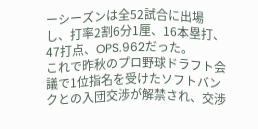ーシーズンは全52試合に出場し、打率2割6分1厘、16本塁打、47打点、OPS.962だった。
これで昨秋のプロ野球ドラフト会議で1位指名を受けたソフトバンクとの入団交渉が解禁され、交渉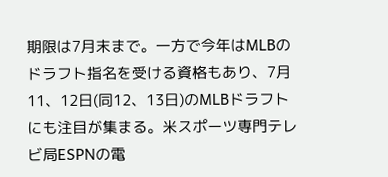期限は7月末まで。一方で今年はMLBのドラフト指名を受ける資格もあり、7月11、12日(同12、13日)のMLBドラフトにも注目が集まる。米スポーツ専門テレビ局ESPNの電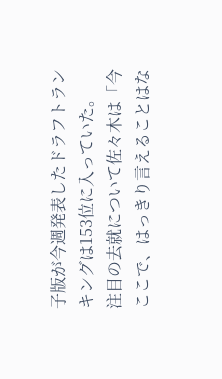子版が今週発表したドラフトランキングは153位に入っていた。
注目の去就について佐々木は「今ここで、はっきり言えることはな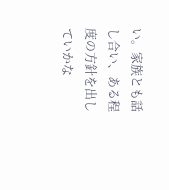い。家族とも話し合い、ある程度の方針を出していかな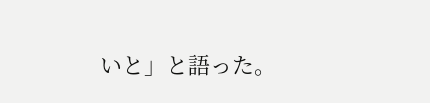いと」と語った。